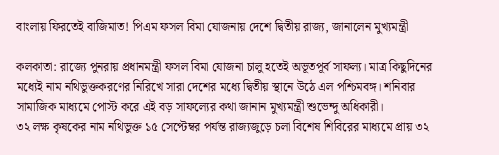বাংলায় ফিরতেই বাজিমাত! পিএম ফসল বিমা যোজনায় দেশে দ্বিতীয় রাজ্য, জানালেন মুখ্যমন্ত্রী

কলকাতা: রাজ্যে পুনরায় প্রধানমন্ত্রী ফসল বিমা যোজনা চালু হতেই অভূতপূর্ব সাফল্য। মাত্র কিছুদিনের মধ্যেই নাম নথিভুক্তকরণের নিরিখে সারা দেশের মধ্যে দ্বিতীয় স্থানে উঠে এল পশ্চিমবঙ্গ। শনিবার সামাজিক মাধ্যমে পোস্ট করে এই বড় সাফল্যের কথা জানান মুখ্যমন্ত্রী শুভেন্দু অধিকারী।
৩২ লক্ষ কৃষকের নাম নথিভুক্ত ১৫ সেপ্টেম্বর পর্যন্ত রাজ্যজুড়ে চলা বিশেষ শিবিরের মাধ্যমে প্রায় ৩২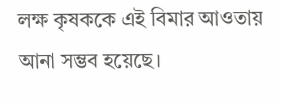লক্ষ কৃষককে এই বিমার আওতায় আনা সম্ভব হয়েছে।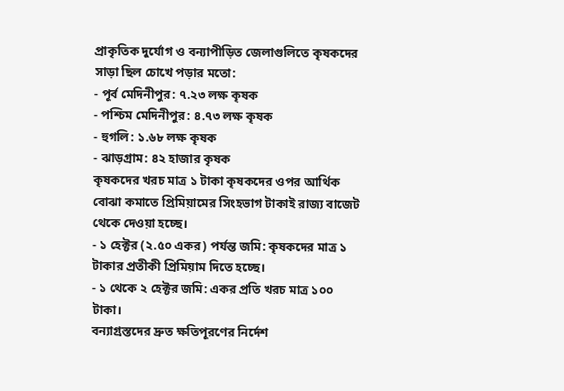প্রাকৃতিক দুর্যোগ ও বন্যাপীড়িত জেলাগুলিতে কৃষকদের সাড়া ছিল চোখে পড়ার মতো:
- পূর্ব মেদিনীপুর: ৭.২৩ লক্ষ কৃষক
- পশ্চিম মেদিনীপুর: ৪.৭৩ লক্ষ কৃষক
- হুগলি: ১.৬৮ লক্ষ কৃষক
- ঝাড়গ্রাম: ৪২ হাজার কৃষক
কৃষকদের খরচ মাত্র ১ টাকা কৃষকদের ওপর আর্থিক বোঝা কমাতে প্রিমিয়ামের সিংহভাগ টাকাই রাজ্য বাজেট থেকে দেওয়া হচ্ছে।
- ১ হেক্টর (২.৫০ একর) পর্যন্ত জমি: কৃষকদের মাত্র ১ টাকার প্রতীকী প্রিমিয়াম দিতে হচ্ছে।
- ১ থেকে ২ হেক্টর জমি: একর প্রতি খরচ মাত্র ১০০ টাকা।
বন্যাগ্রস্তদের দ্রুত ক্ষতিপূরণের নির্দেশ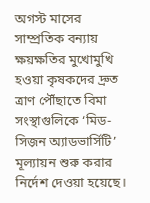অগস্ট মাসের সাম্প্রতিক বন্যায় ক্ষয়ক্ষতির মুখোমুখি হওয়া কৃষকদের দ্রুত ত্রাণ পৌঁছাতে বিমা সংস্থাগুলিকে ‘মিড-সিজ়ন অ্যাডভার্সিটি’ মূল্যায়ন শুরু করার নির্দেশ দেওয়া হয়েছে।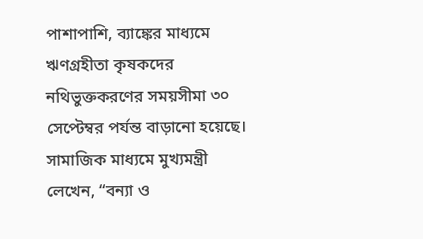পাশাপাশি, ব্যাঙ্কের মাধ্যমে ঋণগ্রহীতা কৃষকদের নথিভুক্তকরণের সময়সীমা ৩০ সেপ্টেম্বর পর্যন্ত বাড়ানো হয়েছে।
সামাজিক মাধ্যমে মুখ্যমন্ত্রী লেখেন, “বন্যা ও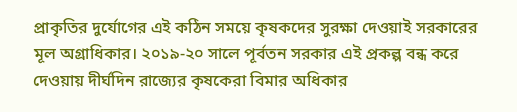প্রাকৃতির দুর্যোগের এই কঠিন সময়ে কৃষকদের সুরক্ষা দেওয়াই সরকারের মূল অগ্রাধিকার। ২০১৯-২০ সালে পূর্বতন সরকার এই প্রকল্প বন্ধ করে দেওয়ায় দীর্ঘদিন রাজ্যের কৃষকেরা বিমার অধিকার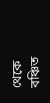থেকে বঞ্চিত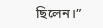ছিলেন।”